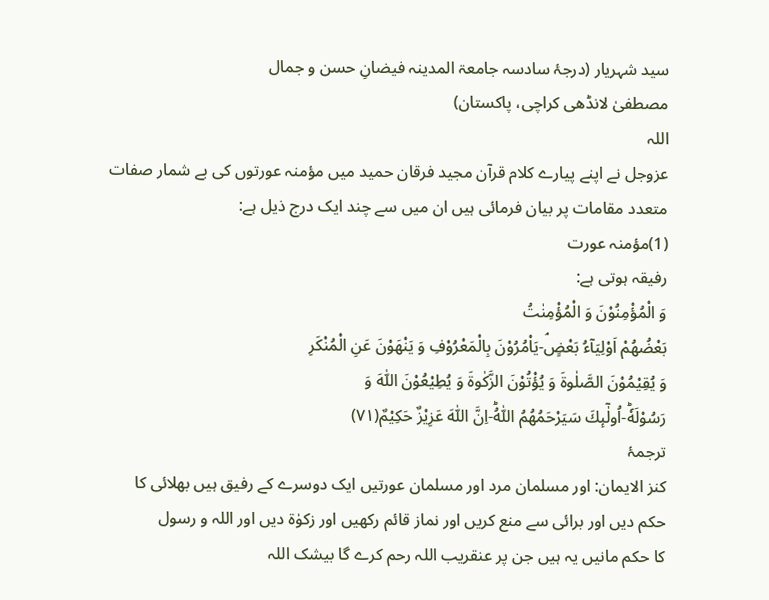سید شہریار (درجۂ سادسہ جامعۃ المدینہ فیضانِ حسن و جمال
مصطفیٰ لانڈھی کراچی، پاکستان)
اللہ
عزوجل نے اپنے پیارے کلام قرآن مجید فرقان حمید میں مؤمنہ عورتوں کی بے شمار صفات
متعدد مقامات پر بیان فرمائی ہیں ان میں سے چند ایک درج ذیل ہے:
(1)مؤمنہ عورت
رفیقہ ہوتی ہے:
وَ الْمُؤْمِنُوْنَ وَ الْمُؤْمِنٰتُ
بَعْضُهُمْ اَوْلِیَآءُ بَعْضٍۘ-یَاْمُرُوْنَ بِالْمَعْرُوْفِ وَ یَنْهَوْنَ عَنِ الْمُنْكَرِ
وَ یُقِیْمُوْنَ الصَّلٰوةَ وَ یُؤْتُوْنَ الزَّكٰوةَ وَ یُطِیْعُوْنَ اللّٰهَ وَ
رَسُوْلَهٗؕ-اُولٰٓىٕكَ سَیَرْحَمُهُمُ اللّٰهُؕ-اِنَّ اللّٰهَ عَزِیْزٌ حَكِیْمٌ(۷۱)
ترجمۂ
کنز الایمان: اور مسلمان مرد اور مسلمان عورتیں ایک دوسرے کے رفیق ہیں بھلائی کا
حکم دیں اور برائی سے منع کریں اور نماز قائم رکھیں اور زکوٰۃ دیں اور اللہ و رسول
کا حکم مانیں یہ ہیں جن پر عنقریب اللہ رحم کرے گا بیشک اللہ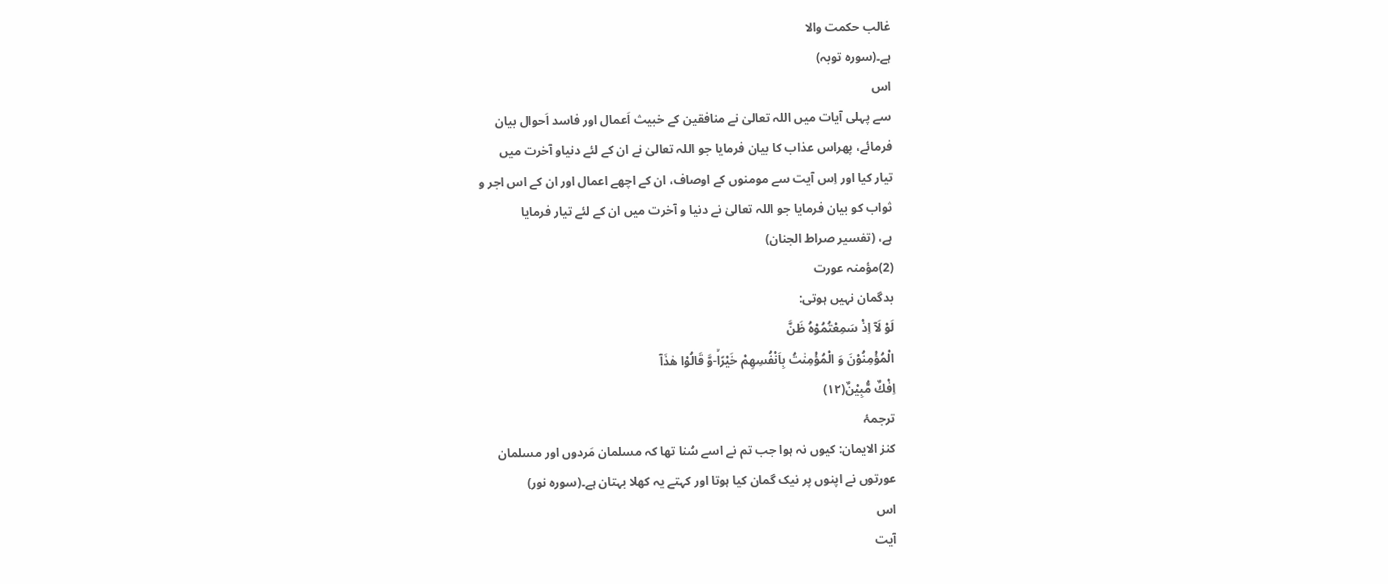غالب حکمت والا
ہے۔(سورہ توبہ)
اس
سے پہلی آیات میں اللہ تعالیٰ نے منافقین کے خبیث اَعمال اور فاسد اَحوال بیان
فرمائے، پھراس عذاب کا بیان فرمایا جو اللہ تعالیٰ نے ان کے لئے دنیاو آخرت میں
تیار کیا اور اِس آیت سے مومنوں کے اوصاف، ان کے اچھے اعمال اور ان کے اس اجر و
ثواب کو بیان فرمایا جو اللہ تعالیٰ نے دنیا و آخرت میں ان کے لئے تیار فرمایا
ہے، (تفسیر صراط الجنان)
(2)مؤمنہ عورت
بدگمان نہیں ہوتی:
لَوْ لَاۤ اِذْ سَمِعْتُمُوْهُ ظَنَّ
الْمُؤْمِنُوْنَ وَ الْمُؤْمِنٰتُ بِاَنْفُسِهِمْ خَیْرًاۙ-وَّ قَالُوْا هٰذَاۤ
اِفْكٌ مُّبِیْنٌ(۱۲)
ترجمۂ
کنز الایمان: کیوں نہ ہوا جب تم نے اسے سُنا تھا کہ مسلمان مَردوں اور مسلمان
عورتوں نے اپنوں پر نیک گمان کیا ہوتا اور کہتے یہ کھلا بہتان ہے۔(سورہ نور)
اس
آیت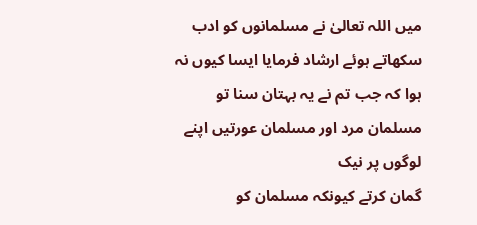میں اللہ تعالیٰ نے مسلمانوں کو ادب سکھاتے ہوئے ارشاد فرمایا ایسا کیوں نہ
ہوا کہ جب تم نے یہ بہتان سنا تو مسلمان مرد اور مسلمان عورتیں اپنے لوگوں پر نیک
گمان کرتے کیونکہ مسلمان کو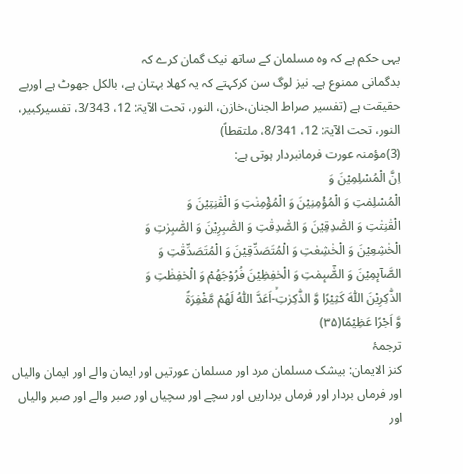یہی حکم ہے کہ وہ مسلمان کے ساتھ نیک گمان کرے کہ
بدگمانی ممنوع ہے۔ نیز لوگ سن کرکہتے کہ یہ کھلا بہتان ہے، بالکل جھوٹ ہے اوربے
حقیقت ہے (تفسیر صراط الجنان،خازن، النور، تحت الآیۃ: 12، 3/343، تفسیرکبیر،
النور، تحت الآیۃ: 12، 8/341، ملتقطاً)
(3)مؤمنہ عورت فرمانبردار ہوتی ہے:
اِنَّ الْمُسْلِمِیْنَ وَ
الْمُسْلِمٰتِ وَ الْمُؤْمِنِیْنَ وَ الْمُؤْمِنٰتِ وَ الْقٰنِتِیْنَ وَ
الْقٰنِتٰتِ وَ الصّٰدِقِیْنَ وَ الصّٰدِقٰتِ وَ الصّٰبِرِیْنَ وَ الصّٰبِرٰتِ وَ
الْخٰشِعِیْنَ وَ الْخٰشِعٰتِ وَ الْمُتَصَدِّقِیْنَ وَ الْمُتَصَدِّقٰتِ وَ
الصَّآىٕمِیْنَ وَ الصّٰٓىٕمٰتِ وَ الْحٰفِظِیْنَ فُرُوْجَهُمْ وَ الْحٰفِظٰتِ وَ
الذّٰكِرِیْنَ اللّٰهَ كَثِیْرًا وَّ الذّٰكِرٰتِۙ-اَعَدَّ اللّٰهُ لَهُمْ مَّغْفِرَةً
وَّ اَجْرًا عَظِیْمًا(۳۵)
ترجمۂ
کنز الایمان: بیشک مسلمان مرد اور مسلمان عورتیں اور ایمان والے اور ایمان والیاں
اور فرماں بردار اور فرماں برداریں اور سچے اور سچیاں اور صبر والے اور صبر والیاں
اور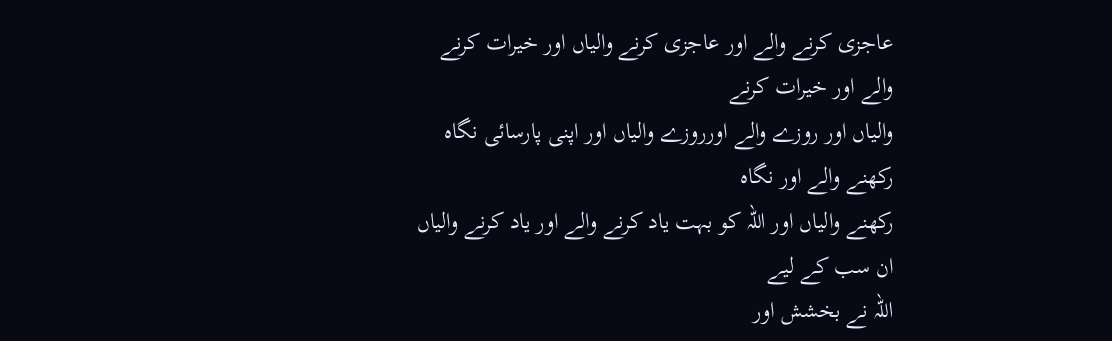عاجزی کرنے والے اور عاجزی کرنے والیاں اور خیرات کرنے والے اور خیرات کرنے
والیاں اور روزے والے اورروزے والیاں اور اپنی پارسائی نگاہ رکھنے والے اور نگاہ
رکھنے والیاں اور اللہ کو بہت یاد کرنے والے اور یاد کرنے والیاں ان سب کے لیے
اللہ نے بخشش اور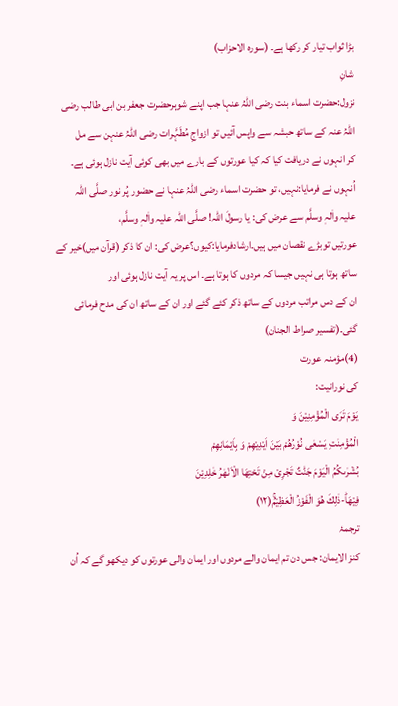بڑا ثواب تیار کر رکھا ہے۔ (سورہ الاحزاب)
شانِ
نزول:حضرت اسماء بنت رضی اللہُ عنہا جب اپنے شوہرحضرت جعفر بن ابی طالب رضی
اللہُ عنہ کے ساتھ حبشہ سے واپس آئیں تو ازواجِ مُطَہَّرات رضی اللہُ عنہن سے مل
کر انہوں نے دریافت کیا کہ کیا عورتوں کے بارے میں بھی کوئی آیت نازل ہوئی ہے۔
اُنہوں نے فرمایا:نہیں، تو حضرت اسماء رضی اللہُ عنہا نے حضور پُر نور صلَّی اللہ
علیہ واٰلہٖ وسلَّم سے عرض کی: یا رسولَ اللہ! صلَّی اللہ علیہ واٰلہٖ وسلَّم،
عورتیں توبڑے نقصان میں ہیں۔ارشادفرمایا:کیوں؟عرض کی: ان کا ذکر (قرآن میں)خیر کے
ساتھ ہوتا ہی نہیں جیسا کہ مردوں کا ہوتا ہے۔ اس پر یہ آیت نازل ہوئی اور
ان کے دس مراتب مردوں کے ساتھ ذکر کئے گئے اور ان کے ساتھ ان کی مدح فرمائی
گئی۔(تفسیر صراط الجنان)
(4)مؤمنہ عورت
کی نورانیت:
یَوْمَ تَرَى الْمُؤْمِنِیْنَ وَ
الْمُؤْمِنٰتِ یَسْعٰى نُوْرُهُمْ بَیْنَ اَیْدِیْهِمْ وَ بِاَیْمَانِهِمْ
بُشْرٰىكُمُ الْیَوْمَ جَنّٰتٌ تَجْرِیْ مِنْ تَحْتِهَا الْاَنْهٰرُ خٰلِدِیْنَ
فِیْهَاؕ-ذٰلِكَ هُوَ الْفَوْزُ الْعَظِیْمُۚ(۱۲)
ترجمۂ
کنز الایمان: جس دن تم ایمان والے مردوں اور ایمان والی عورتوں کو دیکھو گے کہ اُن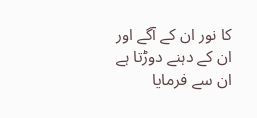کا نور ان کے آگے اور ان کے دہنے دوڑتا ہے ان سے فرمایا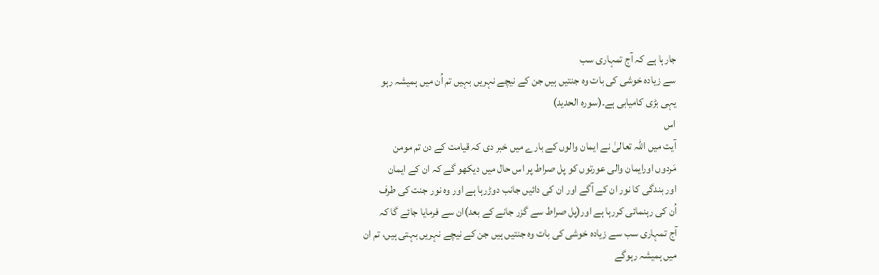جارہا ہے کہ آج تمہاری سب
سے زیادہ خوشی کی بات وہ جنتیں ہیں جن کے نیچے نہریں بہیں تم اُن میں ہمیشہ رہو
یہی بڑی کامیابی ہے۔(سورہ الحدید)
اس
آیت میں اللہ تعالیٰ نے ایمان والوں کے بارے میں خبر دی کہ قیامت کے دن تم مومن
مَردوں اورایمان والی عورتوں کو پل صراط پر اس حال میں دیکھو گے کہ ان کے ایمان
اور بندگی کا نور ان کے آگے اور ان کی دائیں جانب دوڑرہا ہے اور وہ نور جنت کی طرف
اُن کی رہنمائی کررہا ہے اور(پل صراط سے گزر جانے کے بعد)ان سے فرمایا جائے گا کہ
آج تمہاری سب سے زیادہ خوشی کی بات وہ جنتیں ہیں جن کے نیچے نہریں بہتی ہیں، تم ان
میں ہمیشہ رہوگے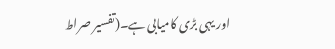اور یہی بڑی کامیابی ہے۔(تفسیر صراط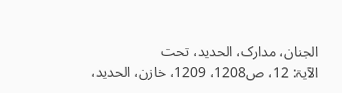الجنان، مدارک، الحدید، تحت
الآیۃ: 12، ص1208، 1209، خازن، الحدید،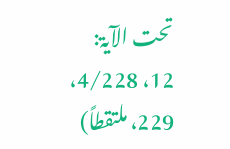تحت الآیۃ: 12، 4/228، 229، ملتقطاً)